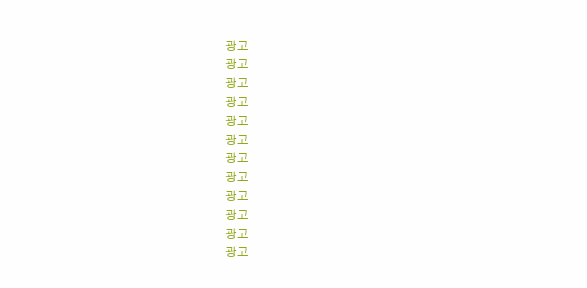광고
광고
광고
광고
광고
광고
광고
광고
광고
광고
광고
광고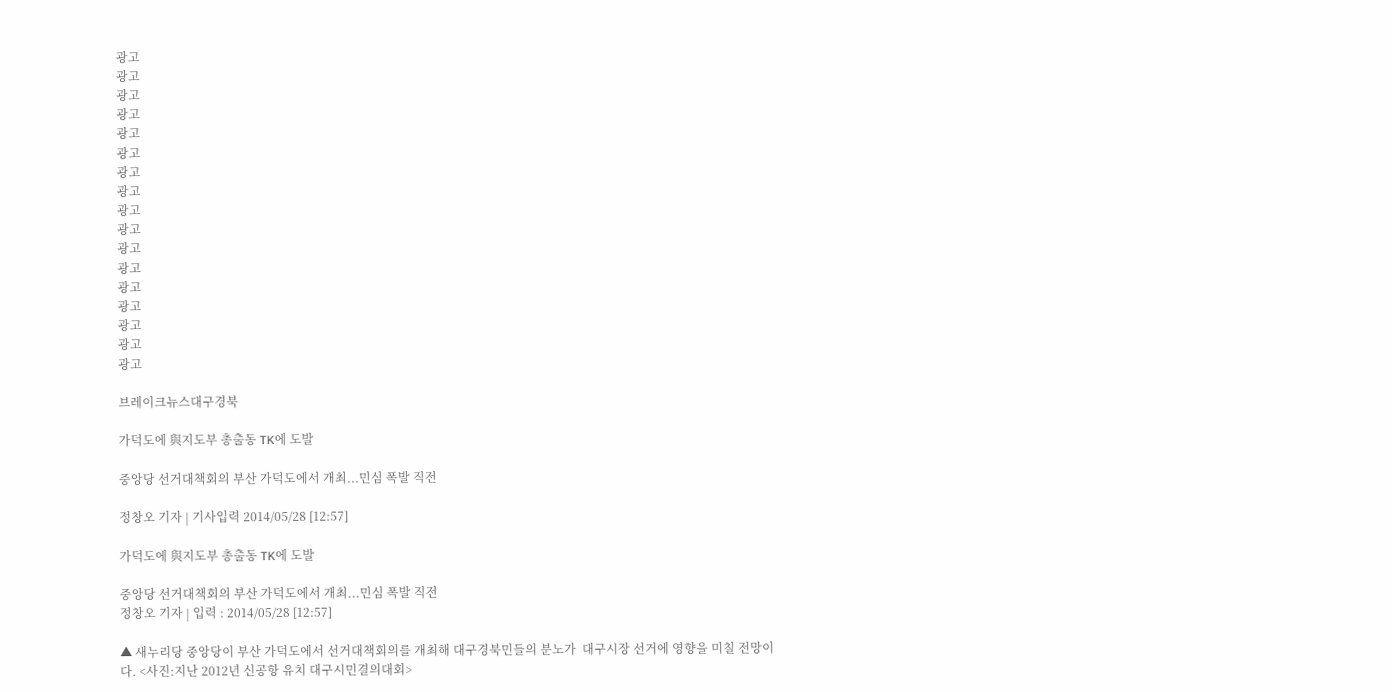광고
광고
광고
광고
광고
광고
광고
광고
광고
광고
광고
광고
광고
광고
광고
광고
광고

브레이크뉴스대구경북

가덕도에 與지도부 총출동 TK에 도발

중앙당 선거대책회의 부산 가덕도에서 개최...민심 폭발 직전

정창오 기자 | 기사입력 2014/05/28 [12:57]

가덕도에 與지도부 총출동 TK에 도발

중앙당 선거대책회의 부산 가덕도에서 개최...민심 폭발 직전
정창오 기자 | 입력 : 2014/05/28 [12:57]

▲ 새누리당 중앙당이 부산 가덕도에서 선거대책회의를 개최해 대구경북민들의 분노가  대구시장 선거에 영향을 미칠 전망이다. <사진:지난 2012년 신공항 유치 대구시민결의대회>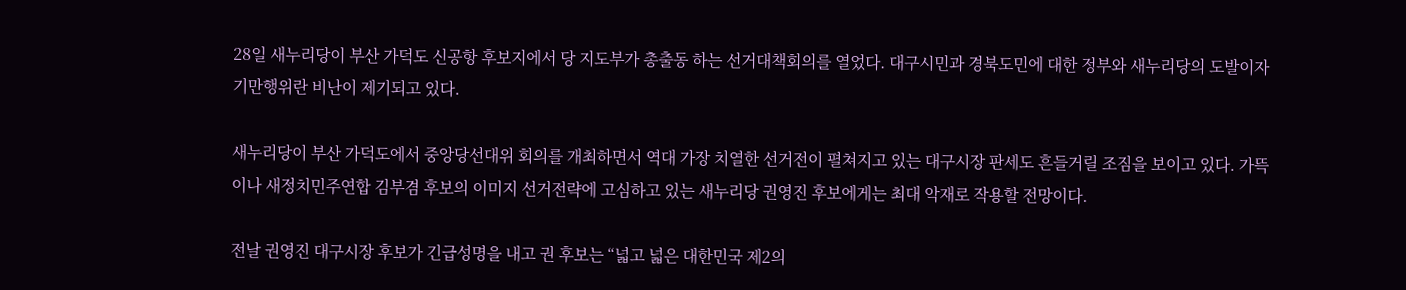28일 새누리당이 부산 가덕도 신공항 후보지에서 당 지도부가 총출동 하는 선거대책회의를 열었다. 대구시민과 경북도민에 대한 정부와 새누리당의 도발이자 기만행위란 비난이 제기되고 있다.

새누리당이 부산 가덕도에서 중앙당선대위 회의를 개최하면서 역대 가장 치열한 선거전이 펼쳐지고 있는 대구시장 판세도 흔들거릴 조짐을 보이고 있다. 가뜩이나 새정치민주연합 김부겸 후보의 이미지 선거전략에 고심하고 있는 새누리당 권영진 후보에게는 최대 악재로 작용할 전망이다.

전날 권영진 대구시장 후보가 긴급성명을 내고 권 후보는 “넓고 넓은 대한민국 제2의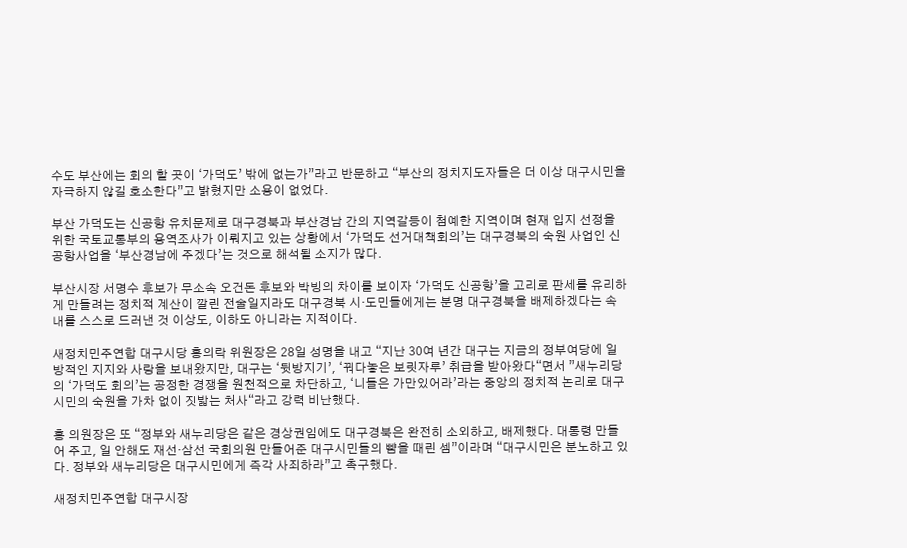수도 부산에는 회의 할 곳이 ‘가덕도’ 밖에 없는가”라고 반문하고 “부산의 정치지도자들은 더 이상 대구시민을 자극하지 않길 호소한다”고 밝혔지만 소용이 없었다.

부산 가덕도는 신공항 유치문제로 대구경북과 부산경남 간의 지역갈등이 첨예한 지역이며 현재 입지 선정을 위한 국토교통부의 용역조사가 이뤄지고 있는 상황에서 ‘가덕도 선거대책회의’는 대구경북의 숙원 사업인 신공항사업을 ‘부산경남에 주겠다’는 것으로 해석될 소지가 많다.

부산시장 서명수 후보가 무소속 오건돈 후보와 박빙의 차이를 보이자 ‘가덕도 신공항’을 고리로 판세를 유리하게 만들려는 정치적 계산이 깔린 전술일지라도 대구경북 시·도민들에게는 분명 대구경북을 배제하겠다는 속내를 스스로 드러낸 것 이상도, 이하도 아니라는 지적이다.

새정치민주연합 대구시당 홍의락 위원장은 28일 성명을 내고 “지난 30여 년간 대구는 지금의 정부여당에 일방적인 지지와 사랑을 보내왔지만, 대구는 ‘뒷방지기’, ‘꿔다놓은 보릿자루’ 취급을 받아왔다“면서 ”새누리당의 ‘가덕도 회의’는 공정한 경쟁을 원천적으로 차단하고, ‘니들은 가만있어라’라는 중앙의 정치적 논리로 대구시민의 숙원을 가차 없이 짓밟는 처사“라고 강력 비난했다.

홍 의원장은 또 “정부와 새누리당은 같은 경상권임에도 대구경북은 완전히 소외하고, 배제했다. 대통령 만들어 주고, 일 안해도 재선·삼선 국회의원 만들어준 대구시민들의 뺨을 때린 셈”이라며 “대구시민은 분노하고 있다. 정부와 새누리당은 대구시민에게 즉각 사죄하라”고 촉구했다.

새정치민주연합 대구시장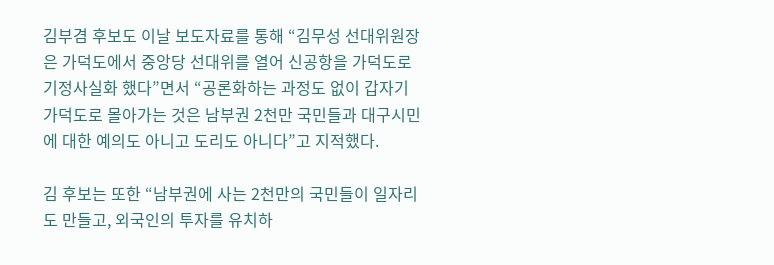김부겸 후보도 이날 보도자료를 통해 “김무성 선대위원장은 가덕도에서 중앙당 선대위를 열어 신공항을 가덕도로 기정사실화 했다”면서 “공론화하는 과정도 없이 갑자기 가덕도로 몰아가는 것은 남부권 2천만 국민들과 대구시민에 대한 예의도 아니고 도리도 아니다”고 지적했다.

김 후보는 또한 “남부권에 사는 2천만의 국민들이 일자리도 만들고, 외국인의 투자를 유치하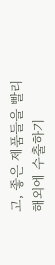고, 좋은 제품들을 빨리 해외에 수출하기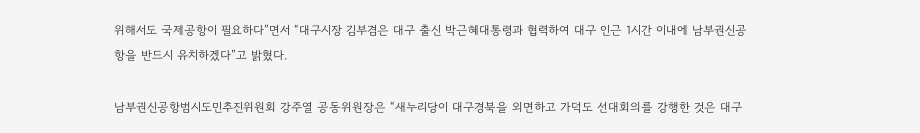위해서도 국제공항이 필요하다”면서 “대구시장 김부겸은 대구 출신 박근혜대통령과 협력하여 대구 인근 1시간 이내에 남부권신공항을 반드시 유치하겠다”고 밝혔다.

남부권신공항범시도민추진위원회 강주열 공동위원장은 “새누리당이 대구경북을 외면하고 가덕도 선대회의를 강행한 것은 대구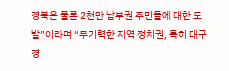경북은 물론 2천만 남부권 주민들에 대한 도발”이라며 “무기력한 지역 정치권, 특히 대구경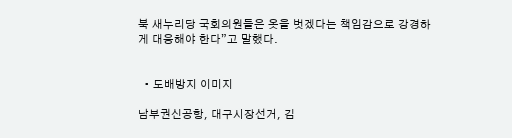북 새누리당 국회의원들은 옷을 벗겠다는 책임감으로 강경하게 대응해야 한다”고 말했다.


  • 도배방지 이미지

남부권신공항, 대구시장선거, 김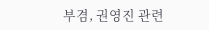부겸, 권영진 관련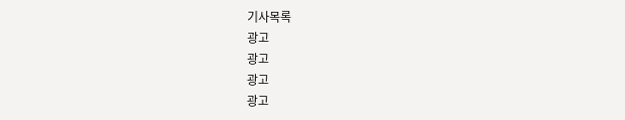기사목록
광고
광고
광고
광고